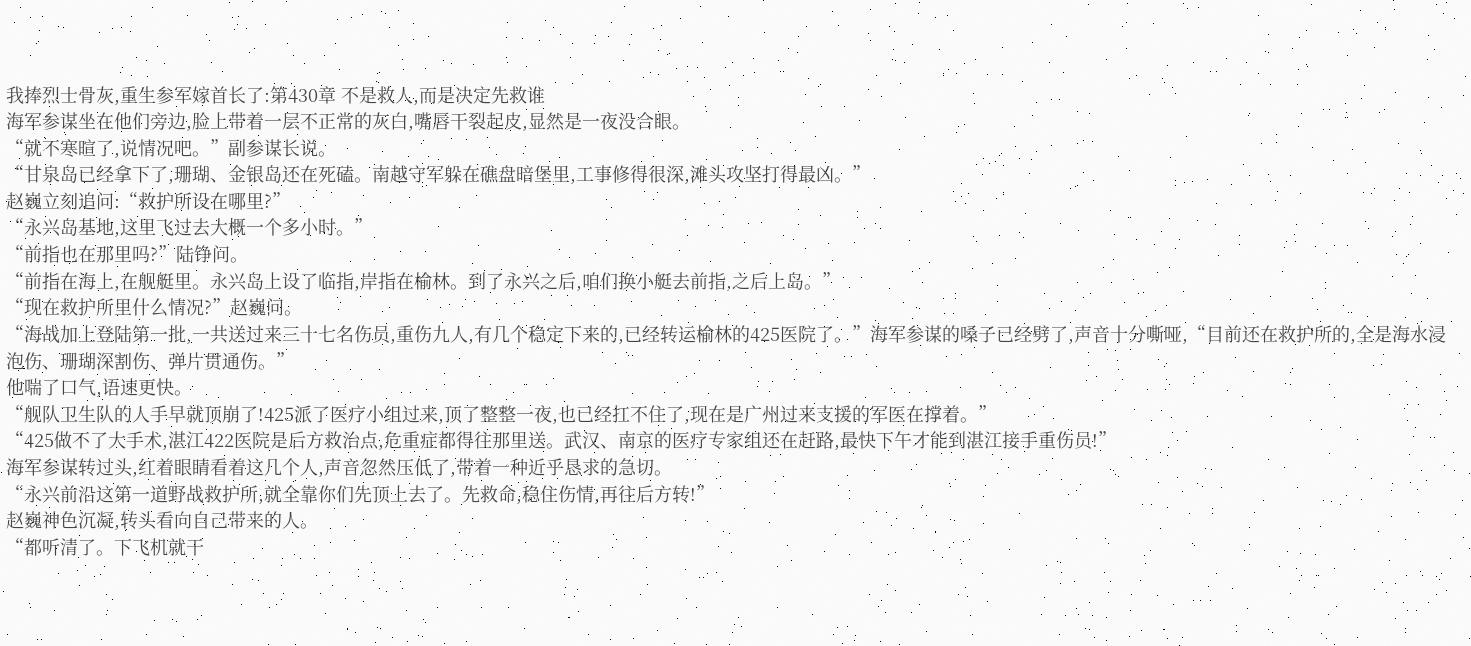我捧烈士骨灰,重生参军嫁首长了:第430章 不是救人,而是决定先救谁
海军参谋坐在他们旁边,脸上带着一层不正常的灰白,嘴唇干裂起皮,显然是一夜没合眼。
“就不寒暄了,说情况吧。”副参谋长说。
“甘泉岛已经拿下了,珊瑚、金银岛还在死磕。南越守军躲在礁盘暗堡里,工事修得很深,滩头攻坚打得最凶。”
赵巍立刻追问:“救护所设在哪里?”
“永兴岛基地,这里飞过去大概一个多小时。”
“前指也在那里吗?”陆铮问。
“前指在海上,在舰艇里。永兴岛上设了临指,岸指在榆林。到了永兴之后,咱们换小艇去前指,之后上岛。”
“现在救护所里什么情况?”赵巍问。
“海战加上登陆第一批,一共送过来三十七名伤员,重伤九人,有几个稳定下来的,已经转运榆林的425医院了。”海军参谋的嗓子已经劈了,声音十分嘶哑,“目前还在救护所的,全是海水浸泡伤、珊瑚深割伤、弹片贯通伤。”
他喘了口气,语速更快。
“舰队卫生队的人手早就顶崩了!425派了医疗小组过来,顶了整整一夜,也已经扛不住了,现在是广州过来支援的军医在撑着。”
“425做不了大手术,湛江422医院是后方救治点,危重症都得往那里送。武汉、南京的医疗专家组还在赶路,最快下午才能到湛江接手重伤员!”
海军参谋转过头,红着眼睛看着这几个人,声音忽然压低了,带着一种近乎恳求的急切。
“永兴前沿这第一道野战救护所,就全靠你们先顶上去了。先救命,稳住伤情,再往后方转!”
赵巍神色沉凝,转头看向自己带来的人。
“都听清了。下飞机就干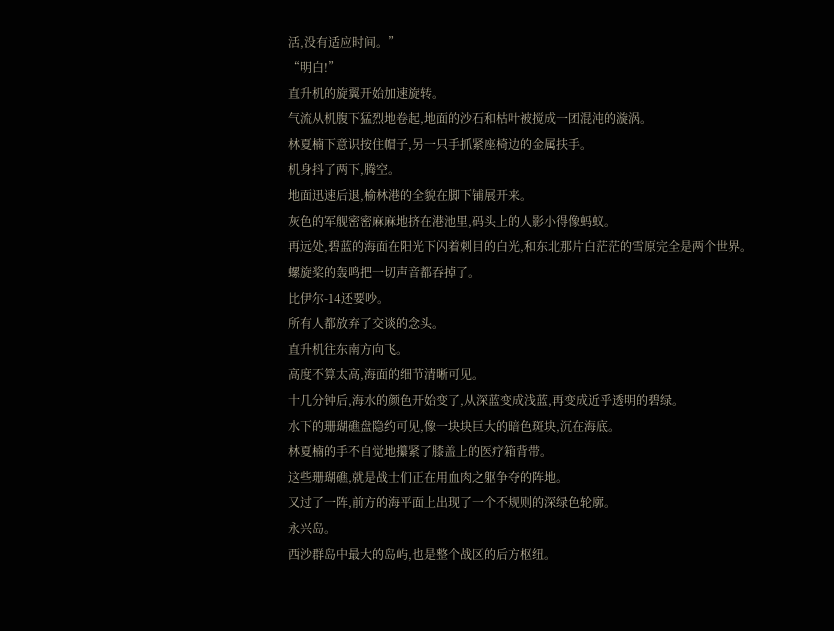活,没有适应时间。”
“明白!”
直升机的旋翼开始加速旋转。
气流从机腹下猛烈地卷起,地面的沙石和枯叶被搅成一团混沌的漩涡。
林夏楠下意识按住帽子,另一只手抓紧座椅边的金属扶手。
机身抖了两下,腾空。
地面迅速后退,榆林港的全貌在脚下铺展开来。
灰色的军舰密密麻麻地挤在港池里,码头上的人影小得像蚂蚁。
再远处,碧蓝的海面在阳光下闪着刺目的白光,和东北那片白茫茫的雪原完全是两个世界。
螺旋桨的轰鸣把一切声音都吞掉了。
比伊尔-14还要吵。
所有人都放弃了交谈的念头。
直升机往东南方向飞。
高度不算太高,海面的细节清晰可见。
十几分钟后,海水的颜色开始变了,从深蓝变成浅蓝,再变成近乎透明的碧绿。
水下的珊瑚礁盘隐约可见,像一块块巨大的暗色斑块,沉在海底。
林夏楠的手不自觉地攥紧了膝盖上的医疗箱背带。
这些珊瑚礁,就是战士们正在用血肉之躯争夺的阵地。
又过了一阵,前方的海平面上出现了一个不规则的深绿色轮廓。
永兴岛。
西沙群岛中最大的岛屿,也是整个战区的后方枢纽。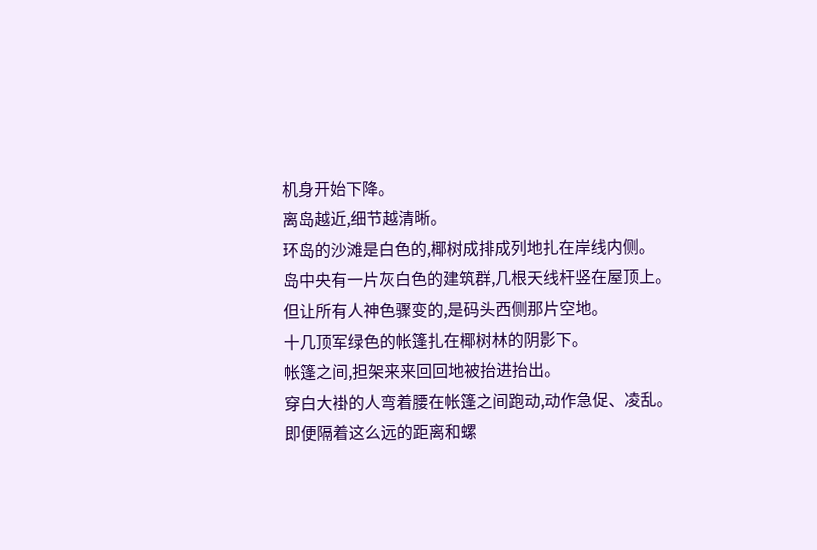机身开始下降。
离岛越近,细节越清晰。
环岛的沙滩是白色的,椰树成排成列地扎在岸线内侧。
岛中央有一片灰白色的建筑群,几根天线杆竖在屋顶上。
但让所有人神色骤变的,是码头西侧那片空地。
十几顶军绿色的帐篷扎在椰树林的阴影下。
帐篷之间,担架来来回回地被抬进抬出。
穿白大褂的人弯着腰在帐篷之间跑动,动作急促、凌乱。
即便隔着这么远的距离和螺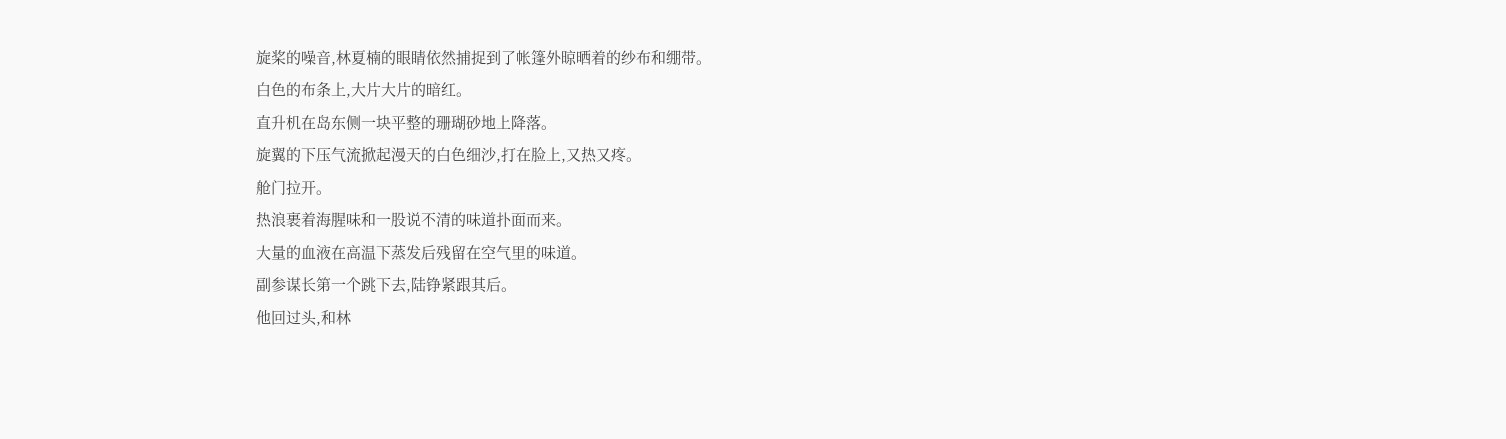旋桨的噪音,林夏楠的眼睛依然捕捉到了帐篷外晾晒着的纱布和绷带。
白色的布条上,大片大片的暗红。
直升机在岛东侧一块平整的珊瑚砂地上降落。
旋翼的下压气流掀起漫天的白色细沙,打在脸上,又热又疼。
舱门拉开。
热浪裹着海腥味和一股说不清的味道扑面而来。
大量的血液在高温下蒸发后残留在空气里的味道。
副参谋长第一个跳下去,陆铮紧跟其后。
他回过头,和林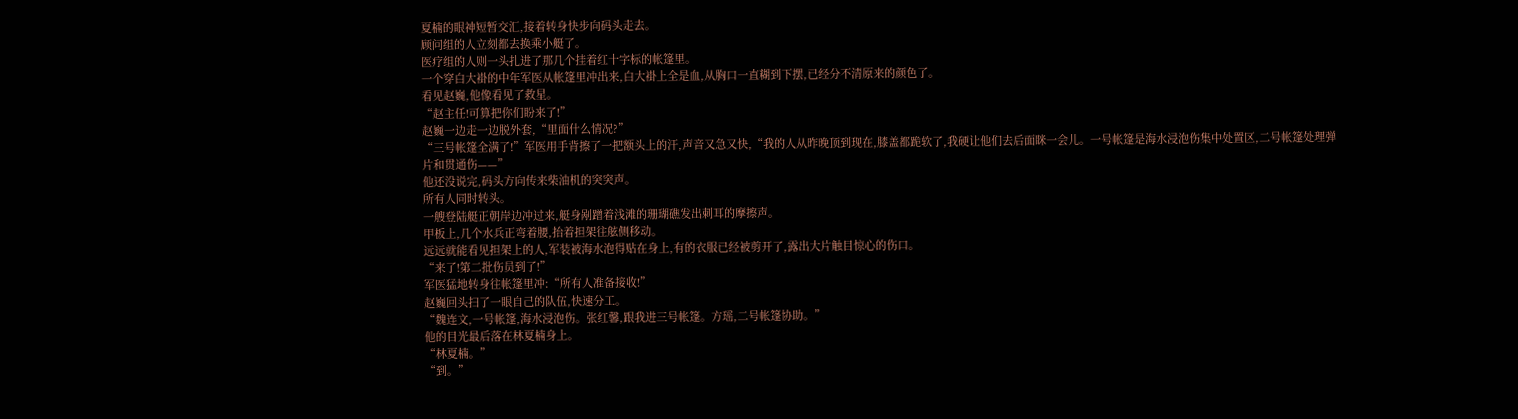夏楠的眼神短暂交汇,接着转身快步向码头走去。
顾问组的人立刻都去换乘小艇了。
医疗组的人则一头扎进了那几个挂着红十字标的帐篷里。
一个穿白大褂的中年军医从帐篷里冲出来,白大褂上全是血,从胸口一直糊到下摆,已经分不清原来的颜色了。
看见赵巍,他像看见了救星。
“赵主任!可算把你们盼来了!”
赵巍一边走一边脱外套,“里面什么情况?”
“三号帐篷全满了!”军医用手背擦了一把额头上的汗,声音又急又快,“我的人从昨晚顶到现在,膝盖都跪软了,我硬让他们去后面眯一会儿。一号帐篷是海水浸泡伤集中处置区,二号帐篷处理弹片和贯通伤——”
他还没说完,码头方向传来柴油机的突突声。
所有人同时转头。
一艘登陆艇正朝岸边冲过来,艇身剐蹭着浅滩的珊瑚礁发出刺耳的摩擦声。
甲板上,几个水兵正弯着腰,抬着担架往舷侧移动。
远远就能看见担架上的人,军装被海水泡得贴在身上,有的衣服已经被剪开了,露出大片触目惊心的伤口。
“来了!第二批伤员到了!”
军医猛地转身往帐篷里冲:“所有人准备接收!”
赵巍回头扫了一眼自己的队伍,快速分工。
“魏连文,一号帐篷,海水浸泡伤。张红馨,跟我进三号帐篷。方瑶,二号帐篷协助。”
他的目光最后落在林夏楠身上。
“林夏楠。”
“到。”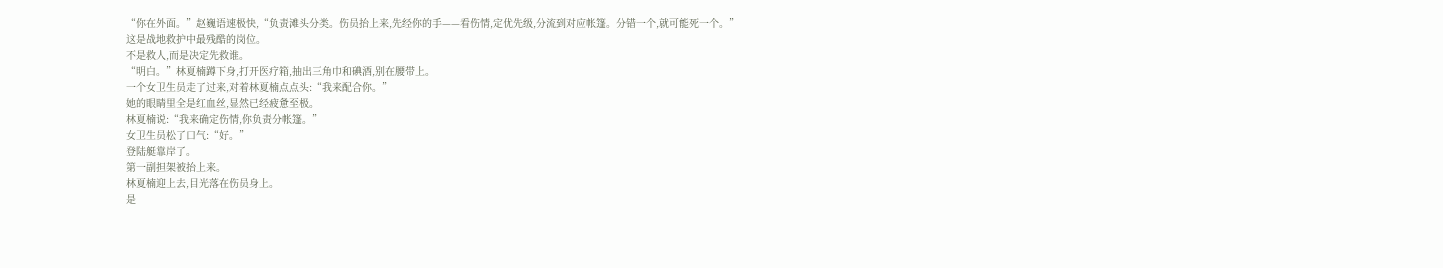“你在外面。”赵巍语速极快,“负责滩头分类。伤员抬上来,先经你的手——看伤情,定优先级,分流到对应帐篷。分错一个,就可能死一个。”
这是战地救护中最残酷的岗位。
不是救人,而是决定先救谁。
“明白。”林夏楠蹲下身,打开医疗箱,抽出三角巾和碘酒,别在腰带上。
一个女卫生员走了过来,对着林夏楠点点头:“我来配合你。”
她的眼睛里全是红血丝,显然已经疲惫至极。
林夏楠说:“我来确定伤情,你负责分帐篷。”
女卫生员松了口气:“好。”
登陆艇靠岸了。
第一副担架被抬上来。
林夏楠迎上去,目光落在伤员身上。
是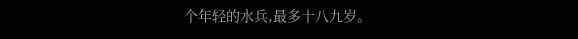个年轻的水兵,最多十八九岁。